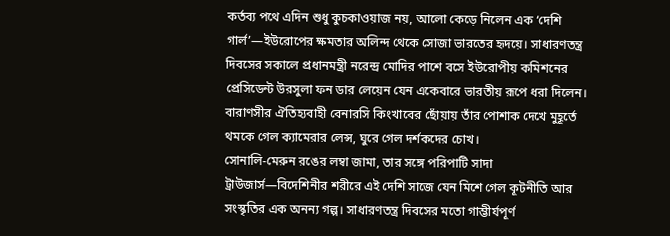কর্তব্য পথে এদিন শুধু কুচকাওয়াজ নয়, আলো কেড়ে নিলেন এক ‘দেশি গার্ল’—ইউরোপের ক্ষমতার অলিন্দ থেকে সোজা ভারতের হৃদয়ে। সাধারণতন্ত্র দিবসের সকালে প্রধানমন্ত্রী নরেন্দ্র মোদির পাশে বসে ইউরোপীয় কমিশনের প্রেসিডেন্ট উরসুলা ফন ডার লেয়েন যেন একেবারে ভারতীয় রূপে ধরা দিলেন। বারাণসীর ঐতিহ্যবাহী বেনারসি কিংখাবের ছোঁয়ায় তাঁর পোশাক দেখে মুহূর্তে থমকে গেল ক্যামেরার লেন্স, ঘুরে গেল দর্শকদের চোখ।
সোনালি-মেরুন রঙের লম্বা জামা, তার সঙ্গে পরিপাটি সাদা ট্রাউজার্স—বিদেশিনীর শরীরে এই দেশি সাজে যেন মিশে গেল কূটনীতি আর সংস্কৃতির এক অনন্য গল্প। সাধারণতন্ত্র দিবসের মতো গাম্ভীর্যপূর্ণ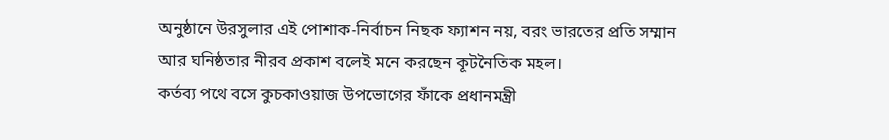অনুষ্ঠানে উরসুলার এই পোশাক-নির্বাচন নিছক ফ্যাশন নয়, বরং ভারতের প্রতি সম্মান আর ঘনিষ্ঠতার নীরব প্রকাশ বলেই মনে করছেন কূটনৈতিক মহল।
কর্তব্য পথে বসে কুচকাওয়াজ উপভোগের ফাঁকে প্রধানমন্ত্রী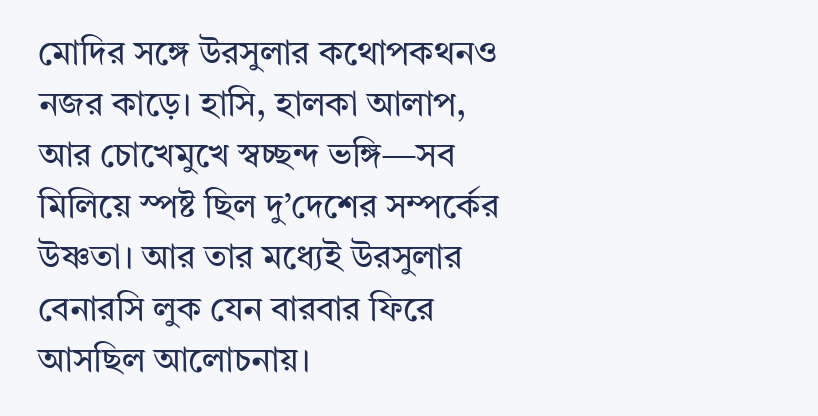মোদির সঙ্গে উরসুলার কথোপকথনও নজর কাড়ে। হাসি, হালকা আলাপ, আর চোখেমুখে স্বচ্ছন্দ ভঙ্গি—সব মিলিয়ে স্পষ্ট ছিল দু’দেশের সম্পর্কের উষ্ণতা। আর তার মধ্যেই উরসুলার বেনারসি লুক যেন বারবার ফিরে আসছিল আলোচনায়।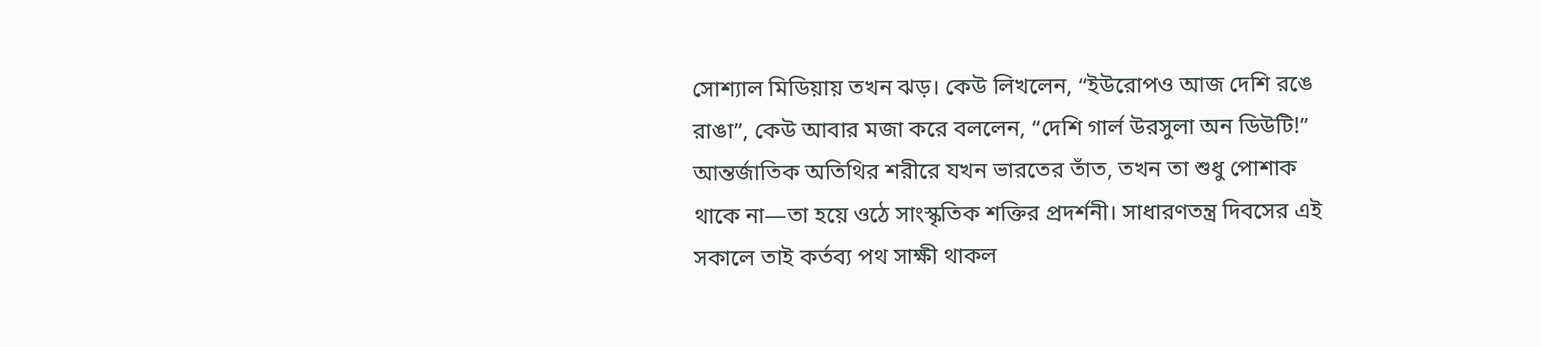সোশ্যাল মিডিয়ায় তখন ঝড়। কেউ লিখলেন, “ইউরোপও আজ দেশি রঙে রাঙা”, কেউ আবার মজা করে বললেন, “দেশি গার্ল উরসুলা অন ডিউটি!” আন্তর্জাতিক অতিথির শরীরে যখন ভারতের তাঁত, তখন তা শুধু পোশাক থাকে না—তা হয়ে ওঠে সাংস্কৃতিক শক্তির প্রদর্শনী। সাধারণতন্ত্র দিবসের এই সকালে তাই কর্তব্য পথ সাক্ষী থাকল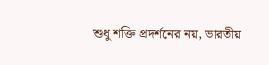শুধু শক্তি প্রদর্শনের নয়, ভারতীয়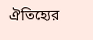ঐতিহ্যের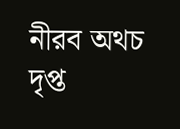নীরব অথচ দৃপ্ত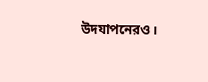উদযাপনেরও।